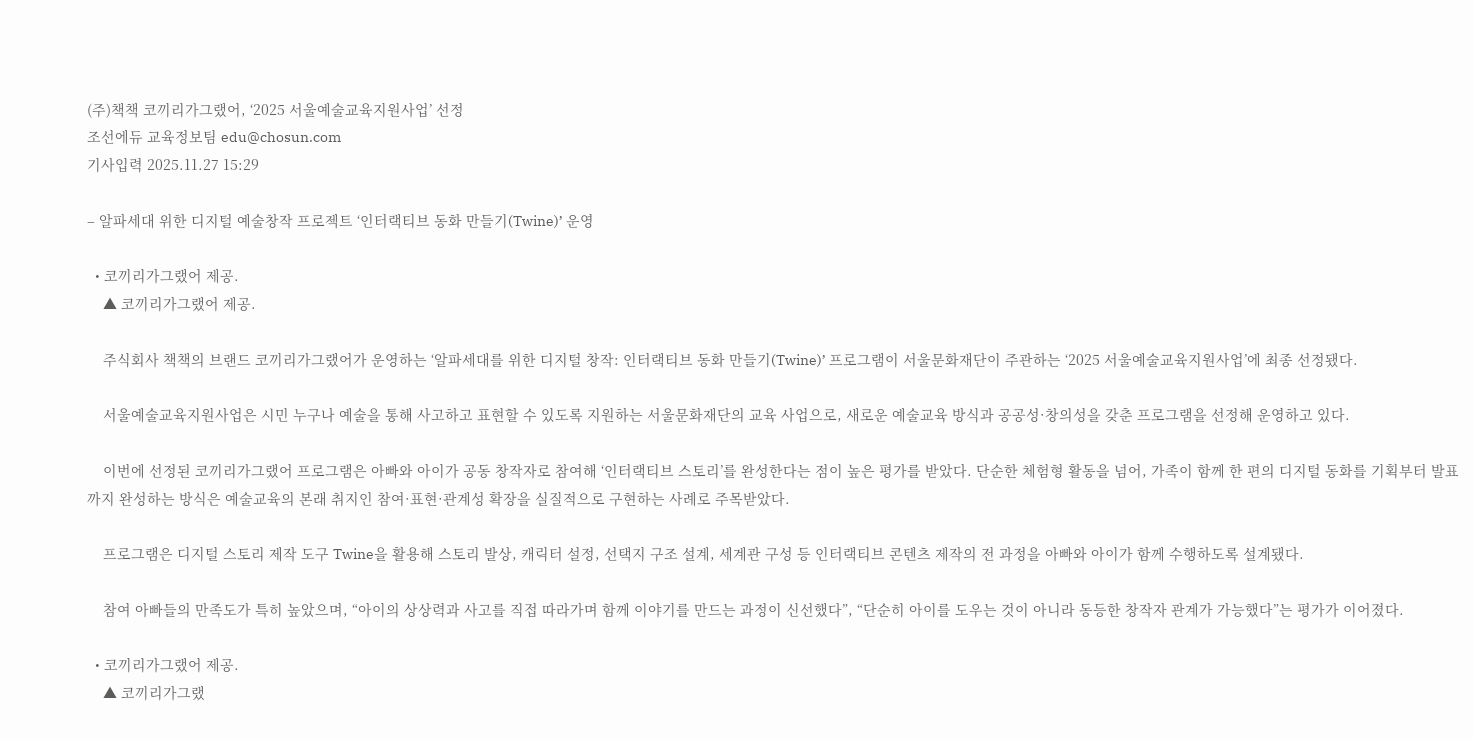(주)책책 코끼리가그랬어, ‘2025 서울예술교육지원사업’ 선정
조선에듀 교육정보팀 edu@chosun.com
기사입력 2025.11.27 15:29

– 알파세대 위한 디지털 예술창작 프로젝트 ‘인터랙티브 동화 만들기(Twine)’ 운영

  • 코끼리가그랬어 제공.
    ▲ 코끼리가그랬어 제공.

    주식회사 책책의 브랜드 코끼리가그랬어가 운영하는 ‘알파세대를 위한 디지털 창작: 인터랙티브 동화 만들기(Twine)’ 프로그램이 서울문화재단이 주관하는 ‘2025 서울예술교육지원사업’에 최종 선정됐다.

    서울예술교육지원사업은 시민 누구나 예술을 통해 사고하고 표현할 수 있도록 지원하는 서울문화재단의 교육 사업으로, 새로운 예술교육 방식과 공공성·창의성을 갖춘 프로그램을 선정해 운영하고 있다.

    이번에 선정된 코끼리가그랬어 프로그램은 아빠와 아이가 공동 창작자로 참여해 ‘인터랙티브 스토리’를 완성한다는 점이 높은 평가를 받았다. 단순한 체험형 활동을 넘어, 가족이 함께 한 편의 디지털 동화를 기획부터 발표까지 완성하는 방식은 예술교육의 본래 취지인 참여·표현·관계성 확장을 실질적으로 구현하는 사례로 주목받았다.

    프로그램은 디지털 스토리 제작 도구 Twine을 활용해 스토리 발상, 캐릭터 설정, 선택지 구조 설계, 세계관 구성 등 인터랙티브 콘텐츠 제작의 전 과정을 아빠와 아이가 함께 수행하도록 설계됐다.

    참여 아빠들의 만족도가 특히 높았으며, “아이의 상상력과 사고를 직접 따라가며 함께 이야기를 만드는 과정이 신선했다”, “단순히 아이를 도우는 것이 아니라 동등한 창작자 관계가 가능했다”는 평가가 이어졌다.

  • 코끼리가그랬어 제공.
    ▲ 코끼리가그랬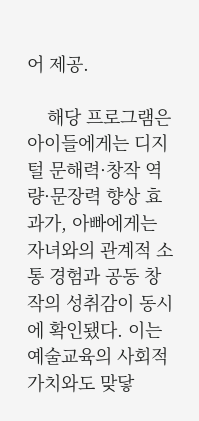어 제공.

    해당 프로그램은 아이들에게는 디지털 문해력·창작 역량·문장력 향상 효과가, 아빠에게는 자녀와의 관계적 소통 경험과 공동 창작의 성취감이 동시에 확인됐다. 이는 예술교육의 사회적 가치와도 맞닿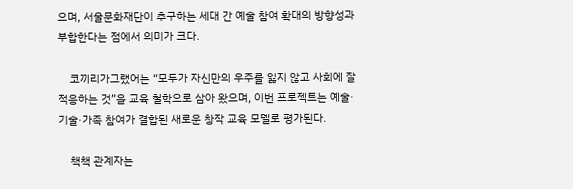으며, 서울문화재단이 추구하는 세대 간 예술 참여 확대의 방향성과 부합한다는 점에서 의미가 크다.

    코끼리가그랬어는 “모두가 자신만의 우주를 잃지 않고 사회에 잘 적응하는 것”을 교육 철학으로 삼아 왔으며, 이번 프로젝트는 예술·기술·가족 참여가 결합된 새로운 창작 교육 모델로 평가된다.

    책책 관계자는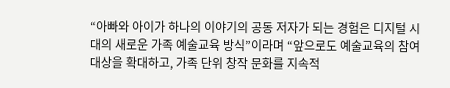“아빠와 아이가 하나의 이야기의 공동 저자가 되는 경험은 디지털 시대의 새로운 가족 예술교육 방식”이라며 “앞으로도 예술교육의 참여 대상을 확대하고, 가족 단위 창작 문화를 지속적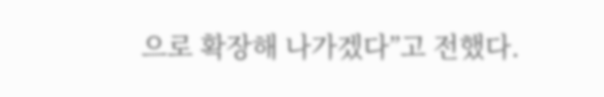으로 확장해 나가겠다”고 전했다.